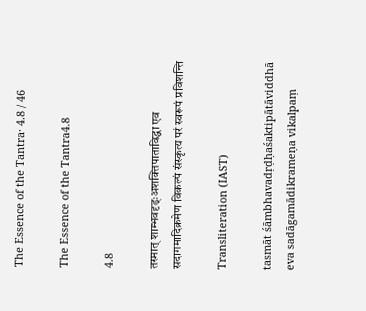The Essence of the Tantra· 4.8 / 46

The Essence of the Tantra4.8

4.8

तस्मात् शाम्भवदृड्ःअशक्तिपाताविद्धा एव सदागमादिक्रमेण विकल्पं संस्कृत्य परं स्वरूपं प्रविशन्ति

Transliteration (IAST)

tasmāt śāmbhavadṛḍḥaśaktipātāviddhā eva sadāgamādikrameṇa vikalpaṃ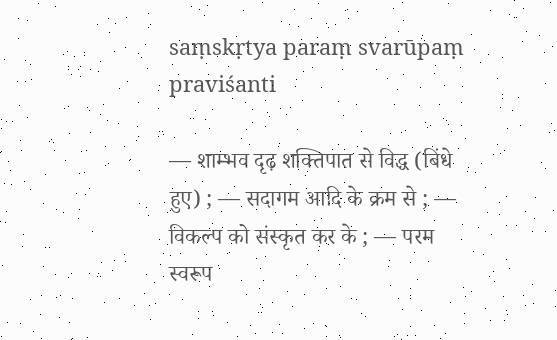saṃskṛtya paraṃ svarūpaṃ praviśanti

— शाम्भव दृढ़ शक्तिपात से विद्ध (बिंधे हुए) ; — सदागम आदि के क्रम से ; — विकल्प को संस्कृत कर के ; — परम स्वरूप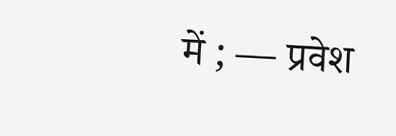में ; — प्रवेश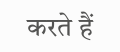करते हैं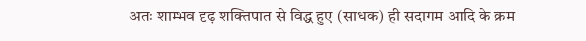अतः शाम्भव दृढ़ शक्तिपात से विद्ध हुए (साधक) ही सदागम आदि के क्रम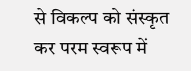से विकल्प को संस्कृत कर परम स्वरूप में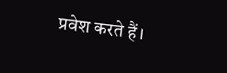प्रवेश करते हैं।